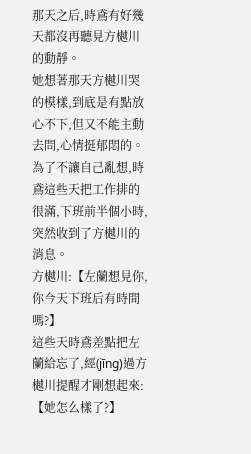那天之后,時鳶有好幾天都沒再聽見方樾川的動靜。
她想著那天方樾川哭的模樣,到底是有點放心不下,但又不能主動去問,心情挺郁悶的。
為了不讓自己亂想,時鳶這些天把工作排的很滿,下班前半個小時,突然收到了方樾川的消息。
方樾川:【左蘭想見你,你今天下班后有時間嗎?】
這些天時鳶差點把左蘭給忘了,經(jīng)過方樾川提醒才剛想起來:【她怎么樣了?】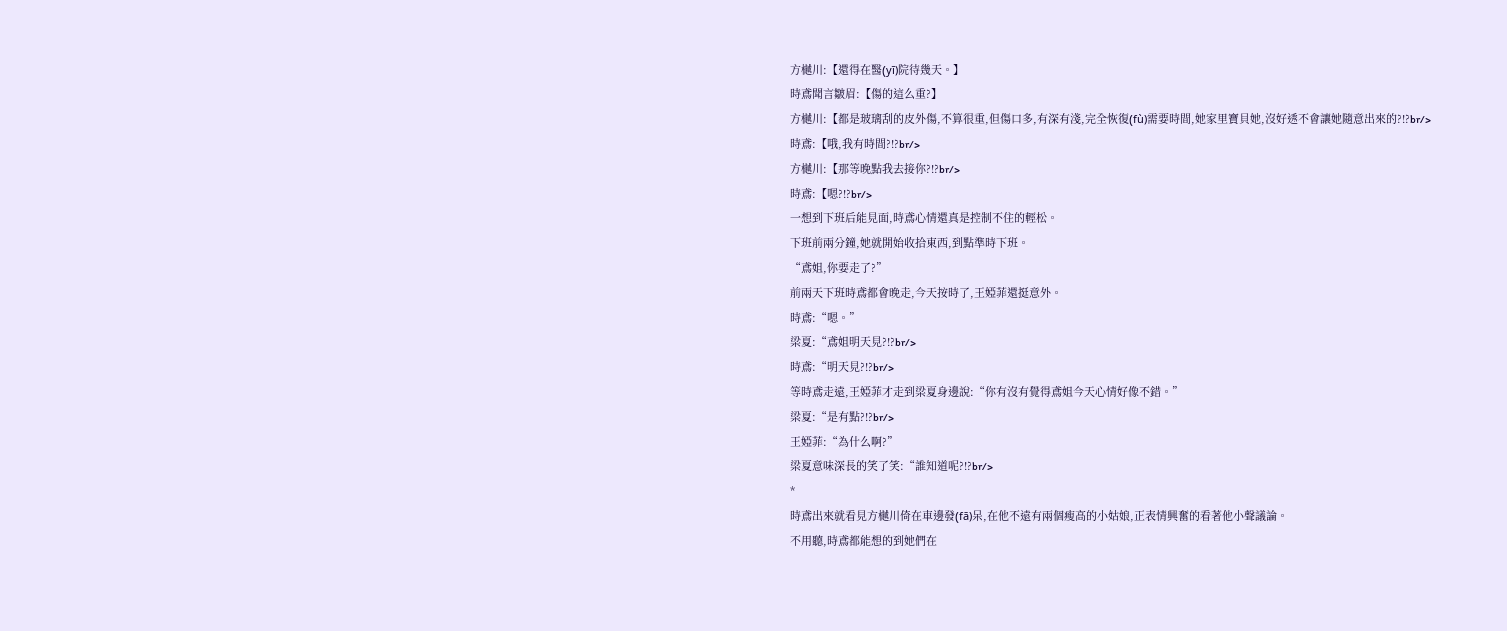方樾川:【還得在醫(yī)院待幾天。】
時鳶聞言皺眉:【傷的這么重?】
方樾川:【都是玻璃刮的皮外傷,不算很重,但傷口多,有深有淺,完全恢復(fù)需要時間,她家里寶貝她,沒好透不會讓她隨意出來的?!?br/>
時鳶:【哦,我有時間?!?br/>
方樾川:【那等晚點我去接你?!?br/>
時鳶:【嗯?!?br/>
一想到下班后能見面,時鳶心情還真是控制不住的輕松。
下班前兩分鐘,她就開始收拾東西,到點準時下班。
“鳶姐,你要走了?”
前兩天下班時鳶都會晚走,今天按時了,王婭菲還挺意外。
時鳶:“嗯。”
梁夏:“鳶姐明天見?!?br/>
時鳶:“明天見?!?br/>
等時鳶走遠,王婭菲才走到梁夏身邊說:“你有沒有覺得鳶姐今天心情好像不錯。”
梁夏:“是有點?!?br/>
王婭菲:“為什么啊?”
梁夏意味深長的笑了笑:“誰知道呢?!?br/>
*
時鳶出來就看見方樾川倚在車邊發(fā)呆,在他不遠有兩個瘦高的小姑娘,正表情興奮的看著他小聲議論。
不用聽,時鳶都能想的到她們在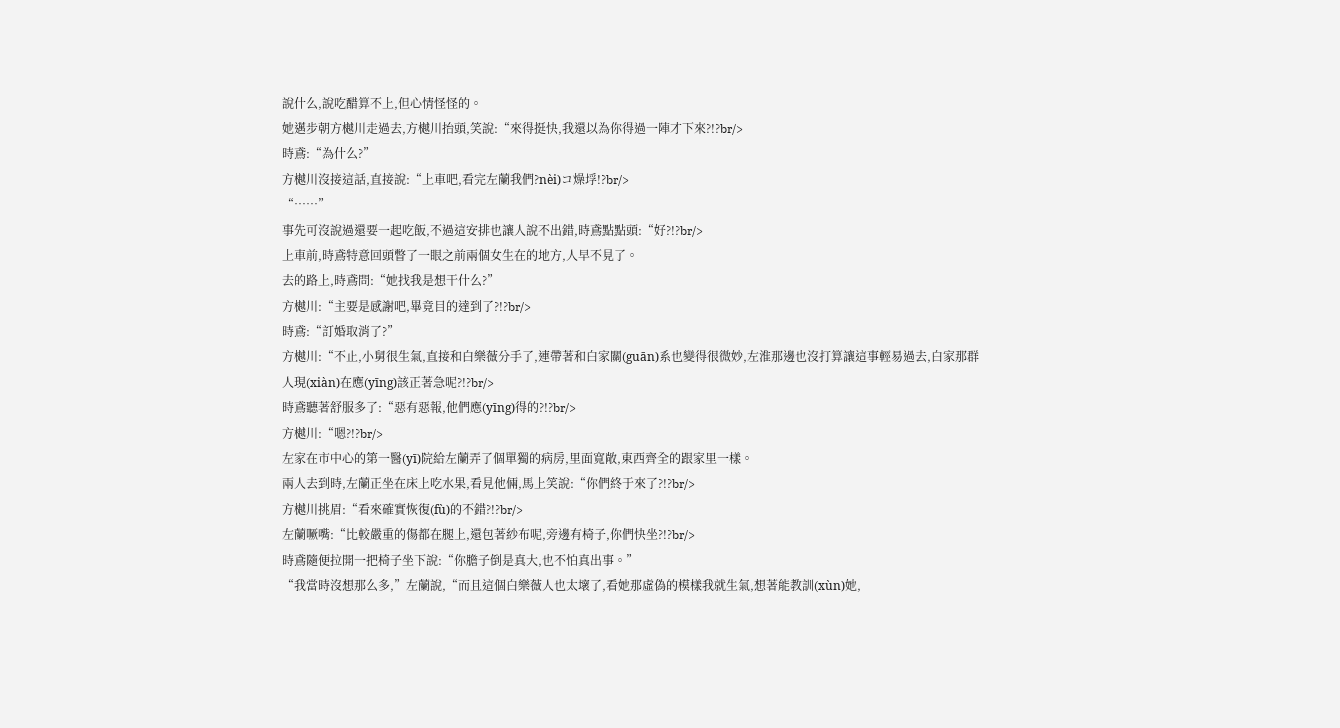說什么,說吃醋算不上,但心情怪怪的。
她邁步朝方樾川走過去,方樾川抬頭,笑說:“來得挺快,我還以為你得過一陣才下來?!?br/>
時鳶:“為什么?”
方樾川沒接這話,直接說:“上車吧,看完左蘭我們?nèi)コ燥垺!?br/>
“……”
事先可沒說過還要一起吃飯,不過這安排也讓人說不出錯,時鳶點點頭:“好?!?br/>
上車前,時鳶特意回頭瞥了一眼之前兩個女生在的地方,人早不見了。
去的路上,時鳶問:“她找我是想干什么?”
方樾川:“主要是感謝吧,畢竟目的達到了?!?br/>
時鳶:“訂婚取消了?”
方樾川:“不止,小舅很生氣,直接和白樂薇分手了,連帶著和白家關(guān)系也變得很微妙,左淮那邊也沒打算讓這事輕易過去,白家那群人現(xiàn)在應(yīng)該正著急呢?!?br/>
時鳶聽著舒服多了:“惡有惡報,他們應(yīng)得的?!?br/>
方樾川:“嗯?!?br/>
左家在市中心的第一醫(yī)院給左蘭弄了個單獨的病房,里面寬敞,東西齊全的跟家里一樣。
兩人去到時,左蘭正坐在床上吃水果,看見他倆,馬上笑說:“你們終于來了?!?br/>
方樾川挑眉:“看來確實恢復(fù)的不錯?!?br/>
左蘭噘嘴:“比較嚴重的傷都在腿上,還包著紗布呢,旁邊有椅子,你們快坐?!?br/>
時鳶隨便拉開一把椅子坐下說:“你膽子倒是真大,也不怕真出事。”
“我當時沒想那么多,”左蘭說,“而且這個白樂薇人也太壞了,看她那虛偽的模樣我就生氣,想著能教訓(xùn)她,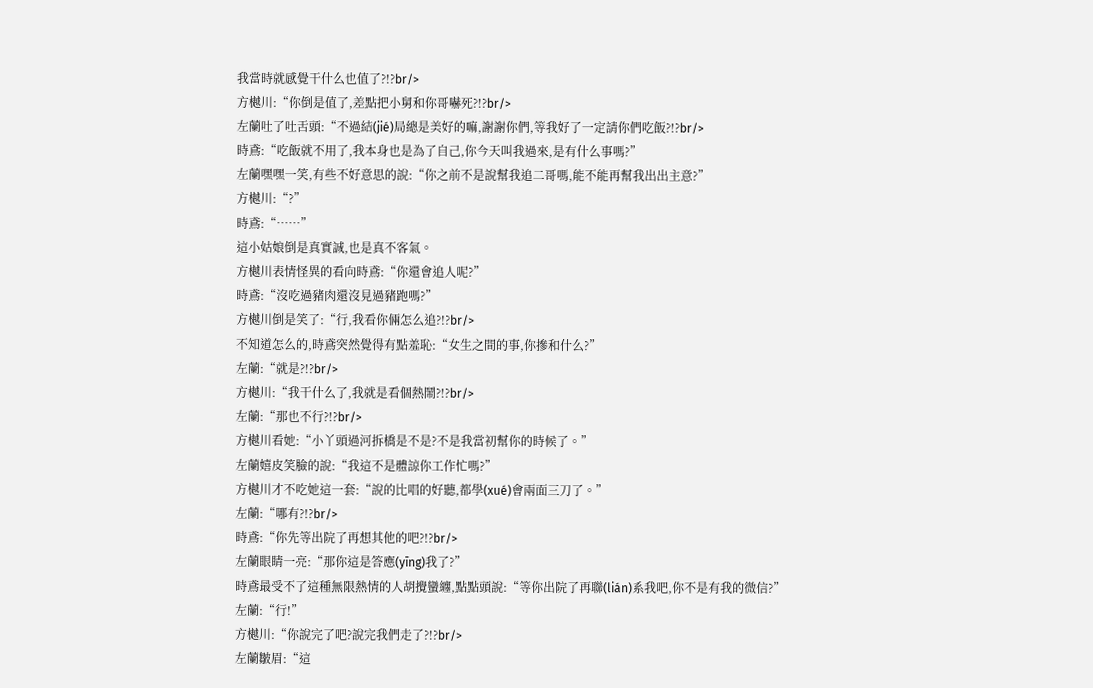我當時就感覺干什么也值了?!?br/>
方樾川:“你倒是值了,差點把小舅和你哥嚇死?!?br/>
左蘭吐了吐舌頭:“不過結(jié)局總是美好的嘛,謝謝你們,等我好了一定請你們吃飯?!?br/>
時鳶:“吃飯就不用了,我本身也是為了自己,你今天叫我過來,是有什么事嗎?”
左蘭嘿嘿一笑,有些不好意思的說:“你之前不是說幫我追二哥嗎,能不能再幫我出出主意?”
方樾川:“?”
時鳶:“……”
這小姑娘倒是真實誠,也是真不客氣。
方樾川表情怪異的看向時鳶:“你還會追人呢?”
時鳶:“沒吃過豬肉還沒見過豬跑嗎?”
方樾川倒是笑了:“行,我看你倆怎么追?!?br/>
不知道怎么的,時鳶突然覺得有點羞恥:“女生之間的事,你摻和什么?”
左蘭:“就是?!?br/>
方樾川:“我干什么了,我就是看個熱鬧?!?br/>
左蘭:“那也不行?!?br/>
方樾川看她:“小丫頭過河拆橋是不是?不是我當初幫你的時候了。”
左蘭嬉皮笑臉的說:“我這不是體諒你工作忙嗎?”
方樾川才不吃她這一套:“說的比唱的好聽,都學(xué)會兩面三刀了。”
左蘭:“哪有?!?br/>
時鳶:“你先等出院了再想其他的吧?!?br/>
左蘭眼睛一亮:“那你這是答應(yīng)我了?”
時鳶最受不了這種無限熱情的人胡攪蠻纏,點點頭說:“等你出院了再聯(lián)系我吧,你不是有我的微信?”
左蘭:“行!”
方樾川:“你說完了吧?說完我們走了?!?br/>
左蘭皺眉:“這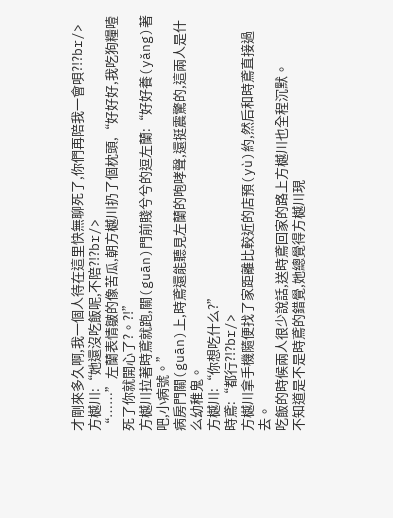才剛來多久啊,我一個人待在這里快無聊死了,你們再陪我一會唄?!?br/>
方樾川:“她還沒吃飯呢,不陪?!?br/>
“……”左蘭表情皺的像苦瓜,朝方樾川扔了個枕頭,“好好好,我吃狗糧噎死了你就開心了?。?!”
方樾川拉著時鳶就跑,關(guān)門前賤兮兮的逗左蘭:“好好養(yǎng)著吧,小病號。”
病房門關(guān)上,時鳶還能聽見左蘭的咆哮聲,還挺震驚的,這兩人是什么幼稚鬼。
方樾川:“你想吃什么?”
時鳶:“都行?!?br/>
方樾川拿手機隨便找了家距離比較近的店預(yù)約,然后和時鳶直接過去。
吃飯的時候兩人很少說話,送時鳶回家的路上方樾川也全程沉默。
不知道是不是時鳶的錯覺,她總覺得方樾川現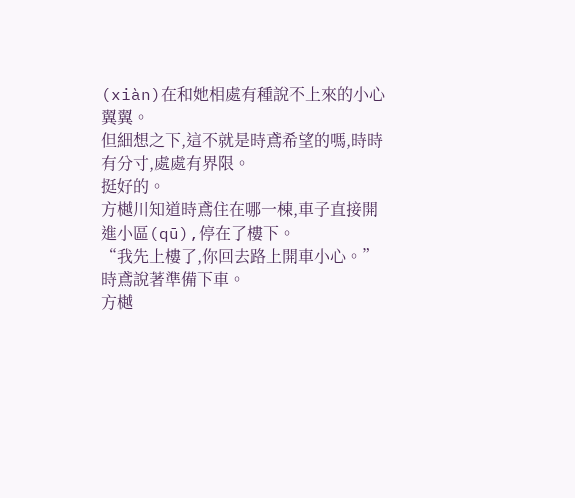(xiàn)在和她相處有種說不上來的小心翼翼。
但細想之下,這不就是時鳶希望的嗎,時時有分寸,處處有界限。
挺好的。
方樾川知道時鳶住在哪一棟,車子直接開進小區(qū),停在了樓下。
“我先上樓了,你回去路上開車小心。”時鳶說著準備下車。
方樾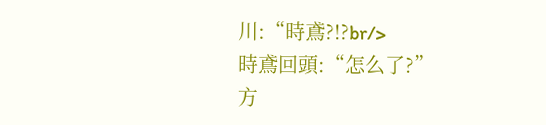川:“時鳶?!?br/>
時鳶回頭:“怎么了?”
方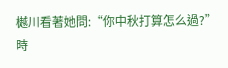樾川看著她問:“你中秋打算怎么過?”
時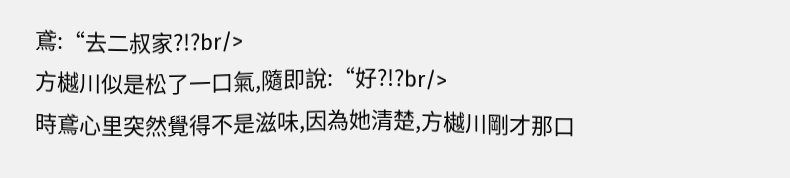鳶:“去二叔家?!?br/>
方樾川似是松了一口氣,隨即說:“好?!?br/>
時鳶心里突然覺得不是滋味,因為她清楚,方樾川剛才那口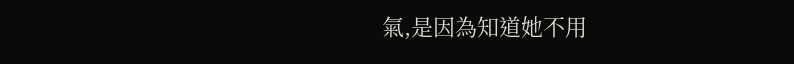氣,是因為知道她不用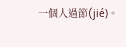一個人過節(jié)。